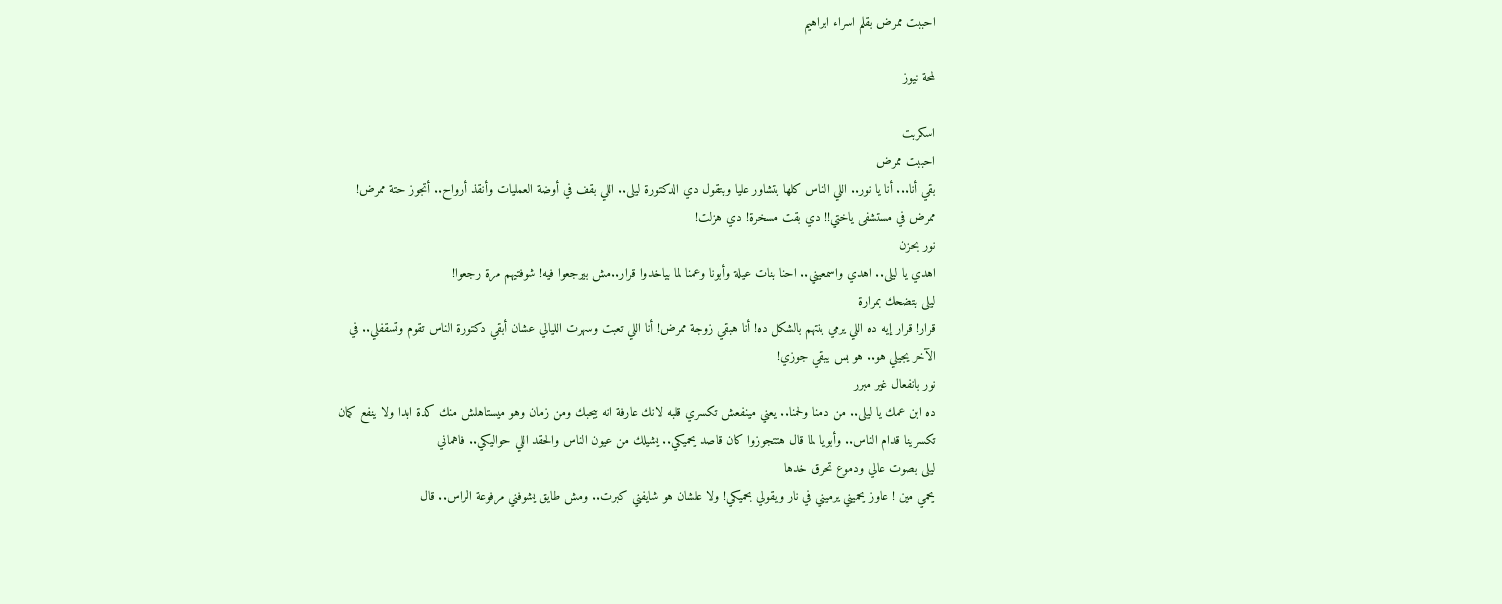احببت ممرض بقلم اسراء ابراهيم

لمحة نيوز

اسكربت
احببت ممرض
بقي أنا... أنا يا نور.. اللي الناس كلها بتشاور عليا وبتقول دي الدكتورة ليلى.. اللي بقف في أوضة العمليات وأنقذ أرواح.. أتجوز حتة ممرض! ممرض في مستشفى ياختي!! دي بقت مسخرة! دي هزلت!
نور بحزن
اهدي يا ليلى.. اهدي واسمعيني.. احنا بنات عيلة وأبونا وعمنا لما بياخدوا قرار..مش بيرجعوا فيه! شوفتيهم مرة رجعوا!
ليلى بتضحك بمرارة
قرار! قرار إيه ده اللي يرمي بنتهم بالشكل ده! أنا هبقي زوجة ممرض! أنا اللي تعبت وسهرت الليالي عشان أبقي دكتورة الناس تقوم وتسقفلي.. في الآخر يجيلي هو.. هو بس يبقي جوزي!
نور بانفعال غير مبرر
ده ابن عمك يا ليلى.. من دمنا ولحمنا.. يعني مينفعش تكسري قلبه لانك عارفة انه بيحبك ومن زمان وهو ميستاهلش منك كدة ابدا ولا ينفع كمان تكسرينا قدام الناس.. وأبويا لما قال هتتجوزوا كان قاصد يحميكي.. يشيلك من عيون الناس والحقد اللي حواليكي.. فاهماني
ليلى بصوت عالي ودموع تحرق خدها
يحمي مين ! عاوز يحميني يرميني في نار ويقولي بحميكي! ولا علشان هو شايفني كبرت.. ومش طايق يشوفني مرفوعة الراس.. قال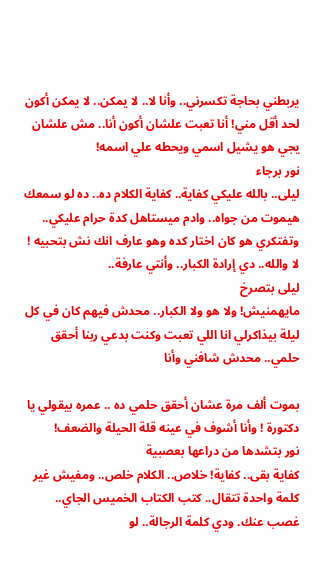يربطني بحاجة تكسرني.. وأنا لا.. لا يمكن.. لا يمكن أكون لحد أقل مني! أنا تعبت علشان أكون أنا.. مش علشان يجي هو يشيل اسمي ويحطه علي اسمه!
نور برجاء
ليلى.. بالله عليكي كفاية.. كفاية الكلام ده.. ده لو سمعك هيموت من جواه.. وادم ميستاهل كدة حرام عليكي.. وتفتكري هو كان اختار كده وهو عارف انك نش بتحبيه ! لا والله.. دي إرادة الكبار.. وأنتي عارفة..
ليلى بتصرخ
مايهمنيش! ولا هو ولا الكبار.. محدش فيهم كان في كل ليلة بيذاكرلي انا اللي تعبت وكنت بدعي ربنا أحقق حلمي.. محدش شافني وأنا

بموت ألف مرة عشان أحقق حلمي ده .. عمره بيقولي يا دكتورة ! وأنا أشوف في عينه قلة الحيلة والضعف!
نور بتشدها من دراعها بعصبية
كفاية بقى.. كفاية! خلاص.. الكلام خلص.. ومفيش غير كلمة واحدة تتقال.. كتب الكتاب الخميس الجاي.. غصب عنك. ودي كلمة الرجالة.. لو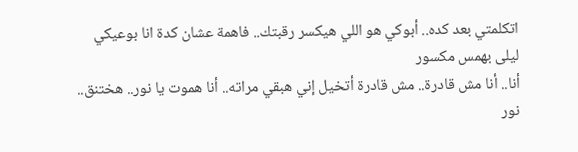اتكلمتي بعد كده.. أبوكي هو اللي هيكسر رقبتك.. فاهمة عشان كدة انا بوعيكي
ليلى بهمس مكسور
أنا.. أنا مش قادرة.. مش قادرة أتخيل إني هبقي مراته.. أنا هموت يا نور.. هختنق..
نور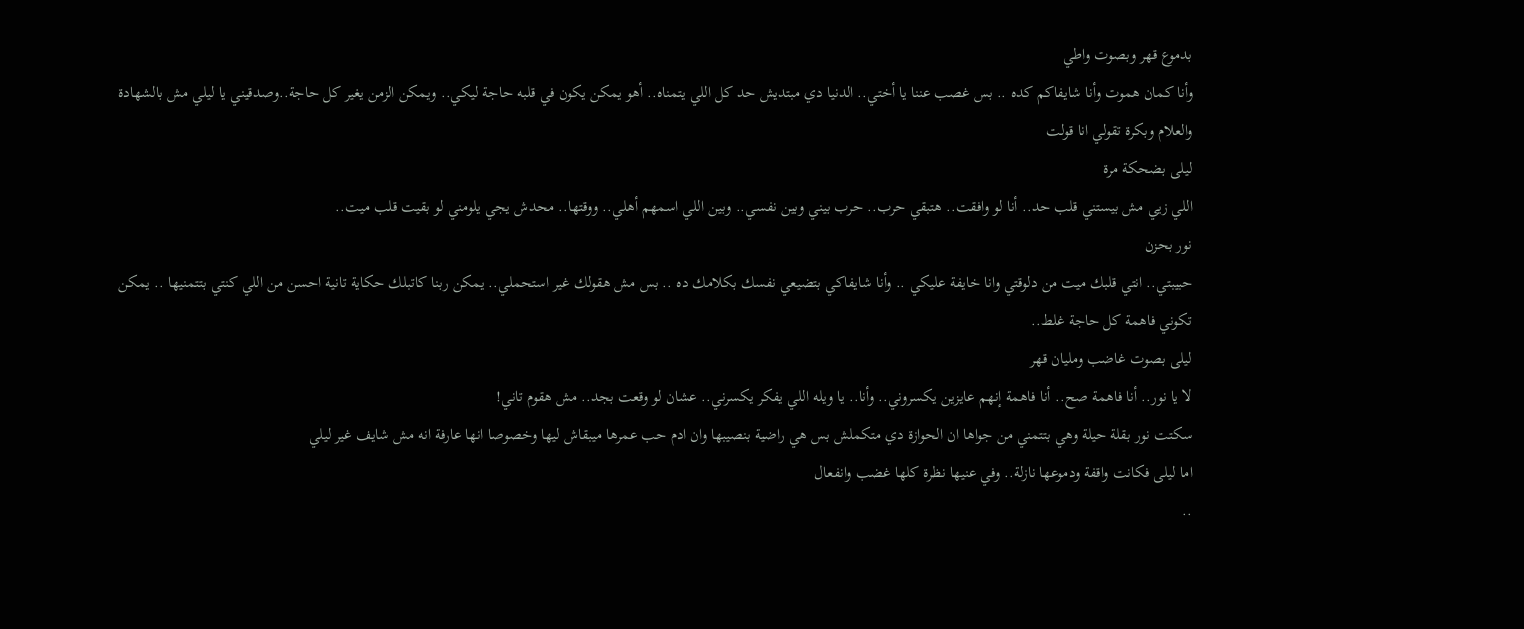بدموع قهر وبصوت واطي
وأنا كمان هموت وأنا شايفاكم كده .. بس غصب عننا يا أختي.. الدنيا دي مبتديش حد كل اللي يتمناه.. أهو يمكن يكون في قلبه حاجة ليكي.. ويمكن الزمن يغير كل حاجة..وصدقيني يا ليلي مش بالشهادة والعلام وبكرة تقولي انا قولت
ليلى بضحكة مرة
اللي زيي مش بيستني قلب حد.. أنا لو وافقت.. هتبقي حرب.. حرب بيني وبين نفسي.. وبين اللي اسمهم أهلي.. ووقتها.. محدش يجي يلومني لو بقيت قلب ميت..
نور بحزن
حبيبتي.. انتي قلبك ميت من دلوقتي وانا خايفة عليكي .. وأنا شايفاكي بتضيعي نفسك بكلامك ده .. بس مش هقولك غير استحملي.. يمكن ربنا كاتبلك حكاية تانية احسن من اللي كنتي بتتمنيها .. يمكن تكوني فاهمة كل حاجة غلط..
ليلى بصوت غاضب ومليان قهر
لا يا نور.. أنا فاهمة صح.. أنا فاهمة إنهم عايزين يكسروني.. وأنا.. يا ويله اللي يفكر يكسرني.. عشان لو وقعت بجد.. مش هقوم تاني!
سكتت نور بقلة حيلة وهي بتتمني من جواها ان الحوازة دي متكملش بس هي راضية بنصيبها وان ادم حب عمرها ميبقاش ليها وخصوصا انها عارفة انه مش شايف غير ليلي
اما ليلى فكانت واقفة ودموعها نازلة.. وفي عنيها نظرة كلها غضب وانفعال
..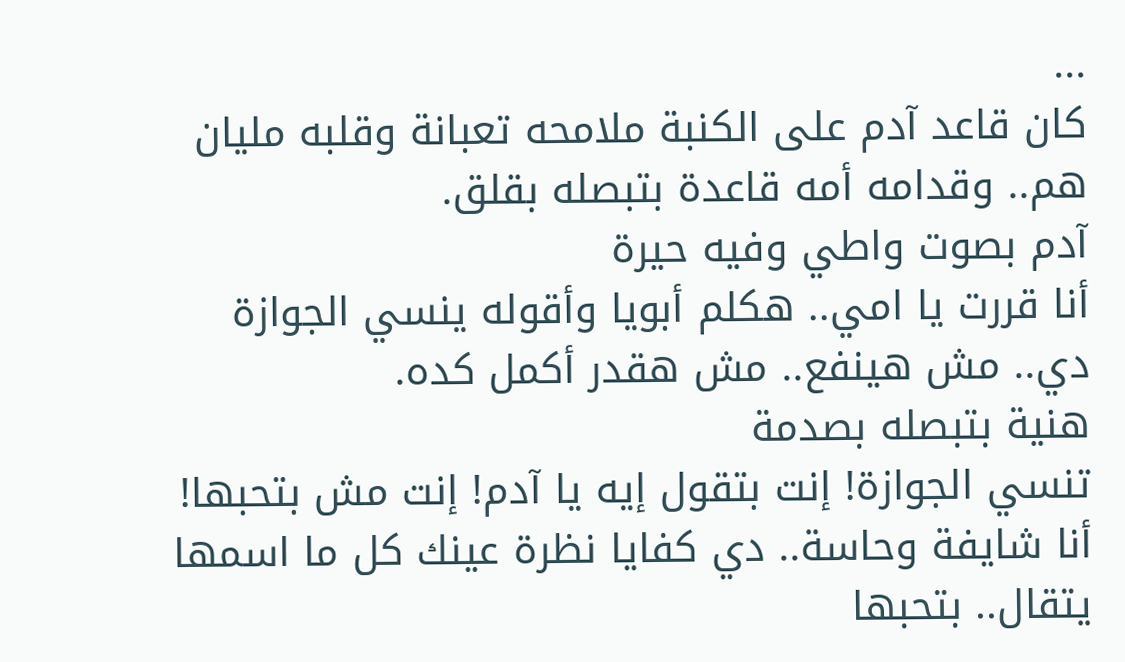...
كان قاعد آدم على الكنبة ملامحه تعبانة وقلبه مليان هم.. وقدامه أمه قاعدة بتبصله بقلق.
آدم بصوت واطي وفيه حيرة
أنا قررت يا امي.. هكلم أبويا وأقوله ينسي الجوازة دي.. مش هينفع.. مش هقدر أكمل كده.
هنية بتبصله بصدمة
تنسي الجوازة! إنت بتقول إيه يا آدم! إنت مش بتحبها! أنا شايفة وحاسة.. دي كفايا نظرة عينك كل ما اسمها يتقال.. بتحبها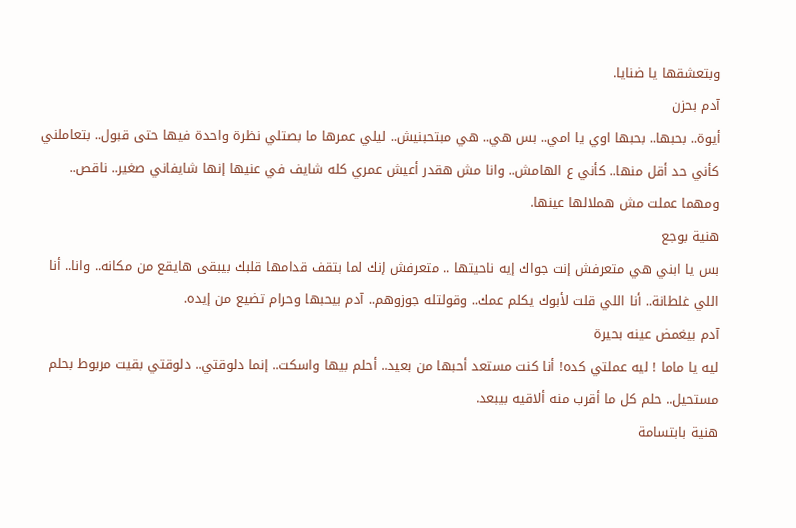وبتعشقها يا ضنايا.
آدم بحزن
أيوة.. بحبها.. بحبها اوي يا امي.. بس هي.. هي مبتحبنيش.. ليلي عمرها ما بصتلي نظرة واحدة فيها حتى قبول.. بتعاملني كأني حد أقل منها.. كأني ع الهامش.. وانا مش هقدر أعيش عمري كله شايف في عنيها إنها شايفاني صغير.. ناقص.. ومهما عملت مش هملالها عينها.
هنية بوجع
بس يا ابني هي متعرفش إنت جواك إيه ناحيتها .. متعرفش إنك لما بتقف قدامها قلبك بيبقى هايقع من مكانه.. وانا.. أنا اللي غلطانة.. أنا اللي قلت لأبوك يكلم عمك.. وقولتله جوزوهم.. آدم بيحبها وحرام تضيع من إيده.
آدم بيغمض عينه بحيرة
ليه يا ماما ! ليه عملتي كده! أنا كنت مستعد أحبها من بعيد.. أحلم بيها واسكت.. إنما دلوقتي.. دلوقتي بقيت مربوط بحلم مستحيل.. حلم كل ما أقرب منه ألاقيه بيبعد.
هنية بابتسامة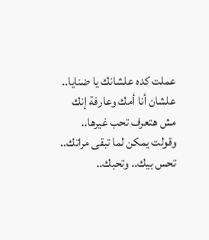عملت كده علشانك يا ضنايا.. علشان أنا أمك وعارفة إنك مش هتعرف تحب غيرها.. وقولت يمكن لما تبقى مراتك.. تحس بيك.. وتحبك..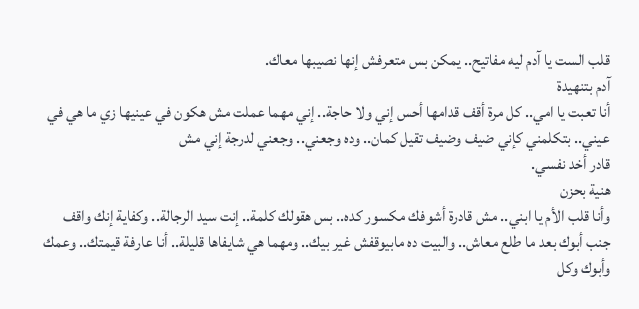قلب الست يا آدم ليه مفاتيح.. يمكن بس متعرفش إنها نصيبها معاك.
آدم بتنهيدة
أنا تعبت يا امي.. كل مرة أقف قدامها أحس إني ولا حاجة.. إني مهما عملت مش هكون في عينيها زي ما هي في عيني.. بتكلمني كإني ضيف وضيف تقيل كمان.. وده وجعني.. وجعني لدرجة إني مش
قادر أخد نفسي.
هنية بحزن
وأنا قلب الأم يا ابني.. مش قادرة أشوفك مكسور كده.. بس هقولك كلمة.. إنت سيد الرجالة.. وكفاية إنك واقف جنب أبوك بعد ما طلع معاش.. والبيت ده مابيوقفش غير بيك.. ومهما هي شايفاها قليلة.. أنا عارفة قيمتك.. وعمك وأبوك وكل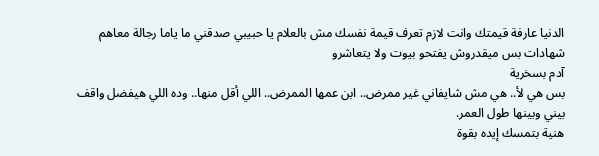الدنيا عارفة قيمتك وانت لازم تعرف قيمة نفسك مش بالعلام يا حبيبي صدقني ما ياما رجالة معاهم شهادات بس ميقدروش يفتحو بيوت ولا يتعاشرو
آدم بسخرية
بس هي لأ.. هي مش شايفاني غير ممرض.. ابن عمها الممرض.. اللي أقل منها.. وده اللي هيفضل واقف بيني وبينها طول العمر.
هنية بتمسك إيده بقوة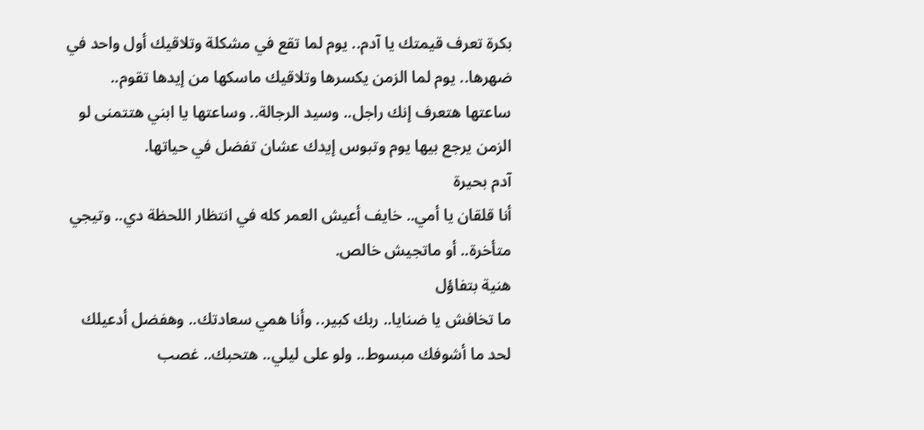بكرة تعرف قيمتك يا آدم.. يوم لما تقع في مشكلة وتلاقيك أول واحد في ضهرها.. يوم لما الزمن يكسرها وتلاقيك ماسكها من إيدها تقوم.. ساعتها هتعرف إنك راجل.. وسيد الرجالة.. وساعتها يا ابني هتتمنى لو الزمن يرجع بيها يوم وتبوس إيدك عشان تفضل في حياتها.
آدم بحيرة
أنا قلقان يا أمي.. خايف أعيش العمر كله في انتظار اللحظة دي.. وتيجي متأخرة.. أو ماتجيش خالص.
هنية بتفاؤل
ما تخافش يا ضنايا.. ربك كبير.. وأنا همي سعادتك.. وهفضل أدعيلك لحد ما أشوفك مبسوط.. ولو على ليلي.. هتحبك.. غصب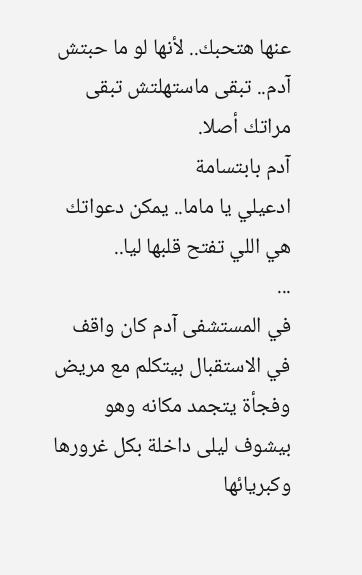عنها هتحبك.. لأنها لو ما حبتش آدم.. تبقى ماستهلتش تبقى مراتك أصلا.
آدم بابتسامة
ادعيلي يا ماما.. يمكن دعواتك هي اللي تفتح قلبها ليا..
...
في المستشفى آدم كان واقف في الاستقبال بيتكلم مع مريض وفجأة يتجمد مكانه وهو بيشوف ليلى داخلة بكل غرورها وكبريائها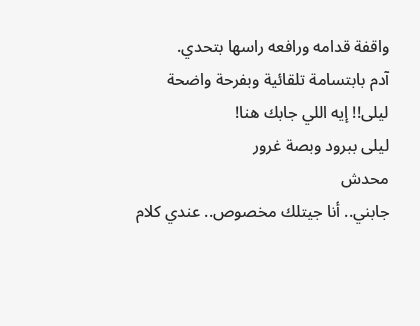واقفة قدامه ورافعه راسها بتحدي.
آدم بابتسامة تلقائية وبفرحة واضحة
ليلى!! إيه اللي جابك هنا!
ليلى ببرود وبصة غرور
محدش
جابني.. أنا جيتلك مخصوص.. عندي كلام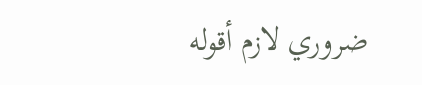ضروري لازم أقوله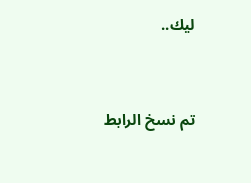ليك..


تم نسخ الرابط